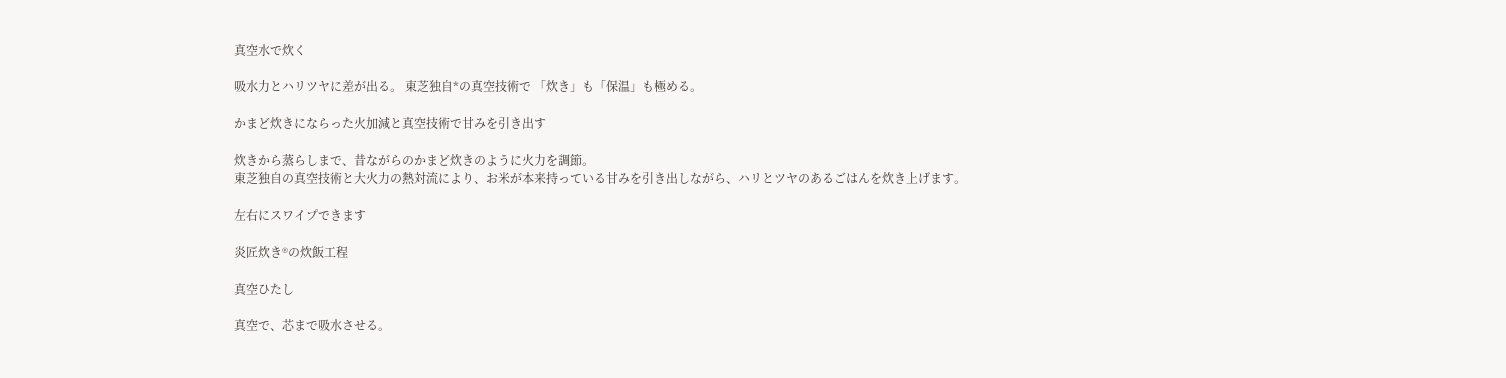真空水で炊く

吸水力とハリツヤに差が出る。 東芝独自*の真空技術で 「炊き」も「保温」も極める。

かまど炊きにならった火加減と真空技術で甘みを引き出す

炊きから蒸らしまで、昔ながらのかまど炊きのように火力を調節。
東芝独自の真空技術と大火力の熱対流により、お米が本来持っている甘みを引き出しながら、ハリとツヤのあるごはんを炊き上げます。

左右にスワイプできます

炎匠炊き®の炊飯工程

真空ひたし

真空で、芯まで吸水させる。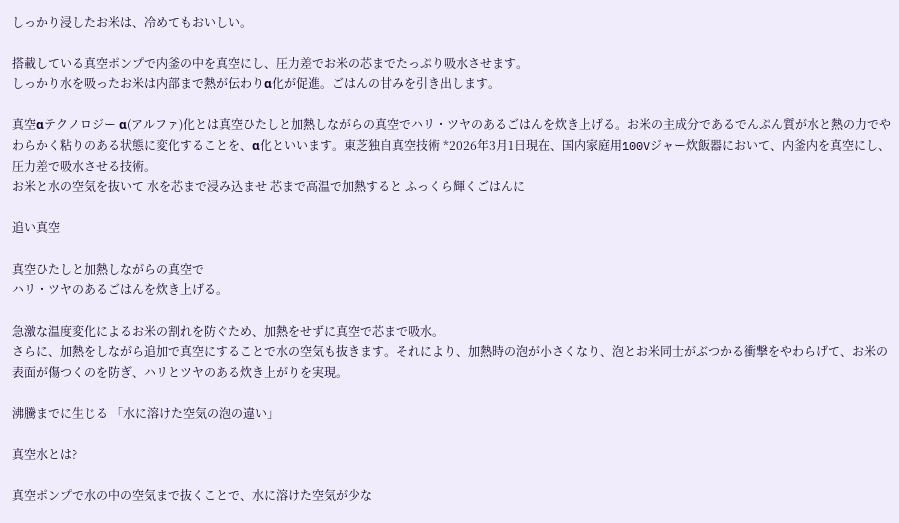しっかり浸したお米は、冷めてもおいしい。

搭載している真空ポンプで内釜の中を真空にし、圧力差でお米の芯までたっぷり吸水させます。
しっかり水を吸ったお米は内部まで熱が伝わりα化が促進。ごはんの甘みを引き出します。

真空αテクノロジー α(アルファ)化とは真空ひたしと加熱しながらの真空でハリ・ツヤのあるごはんを炊き上げる。お米の主成分であるでんぷん質が水と熱の力でやわらかく粘りのある状態に変化することを、α化といいます。東芝独自真空技術 *2026年3月1日現在、国内家庭用100Vジャー炊飯器において、内釜内を真空にし、圧力差で吸水させる技術。
お米と水の空気を抜いて 水を芯まで浸み込ませ 芯まで高温で加熱すると ふっくら輝くごはんに

追い真空

真空ひたしと加熱しながらの真空で
ハリ・ツヤのあるごはんを炊き上げる。

急激な温度変化によるお米の割れを防ぐため、加熱をせずに真空で芯まで吸水。
さらに、加熱をしながら追加で真空にすることで水の空気も抜きます。それにより、加熱時の泡が小さくなり、泡とお米同士がぶつかる衝撃をやわらげて、お米の表面が傷つくのを防ぎ、ハリとツヤのある炊き上がりを実現。

沸騰までに生じる 「水に溶けた空気の泡の違い」

真空水とは?

真空ポンプで水の中の空気まで抜くことで、水に溶けた空気が少な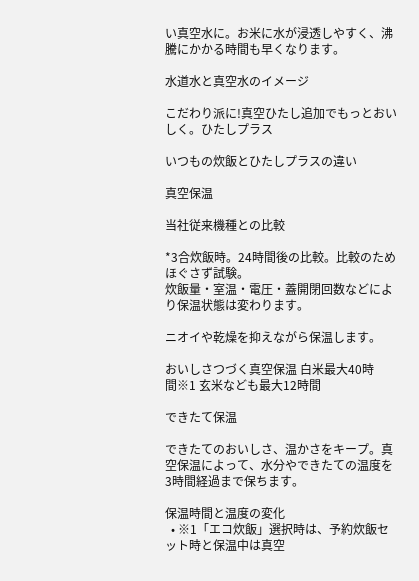い真空水に。お米に水が浸透しやすく、沸騰にかかる時間も早くなります。

水道水と真空水のイメージ

こだわり派に!真空ひたし追加でもっとおいしく。ひたしプラス

いつもの炊飯とひたしプラスの違い

真空保温

当社従来機種との比較

*3合炊飯時。24時間後の比較。比較のためほぐさず試験。
炊飯量・室温・電圧・蓋開閉回数などにより保温状態は変わります。

ニオイや乾燥を抑えながら保温します。

おいしさつづく真空保温 白米最大40時間※1 玄米なども最大12時間

できたて保温

できたてのおいしさ、温かさをキープ。真空保温によって、水分やできたての温度を3時間経過まで保ちます。

保温時間と温度の変化
  • ※1「エコ炊飯」選択時は、予約炊飯セット時と保温中は真空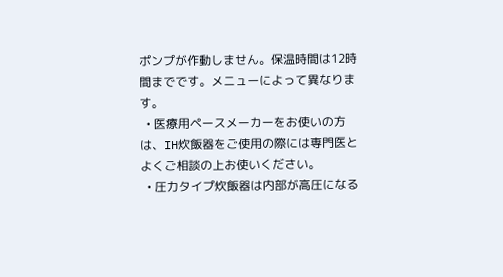ポンプが作動しません。保温時間は12時間までです。メニューによって異なります。
  • 医療用ペースメーカーをお使いの方は、IH炊飯器をご使用の際には専門医とよくご相談の上お使いください。
  • 圧力タイプ炊飯器は内部が高圧になる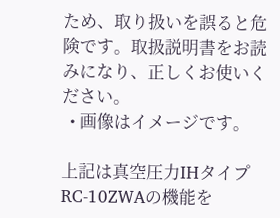ため、取り扱いを誤ると危険です。取扱説明書をお読みになり、正しくお使いください。
  • 画像はイメージです。

上記は真空圧力IHタイプRC-10ZWAの機能を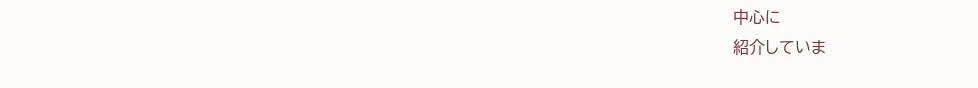中心に
紹介していま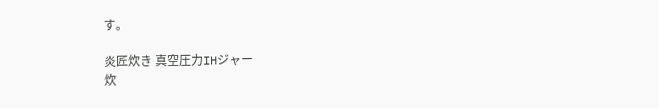す。

炎匠炊き 真空圧力IHジャー
炊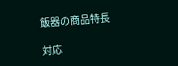飯器の商品特長

対応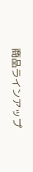商品ラインアップ